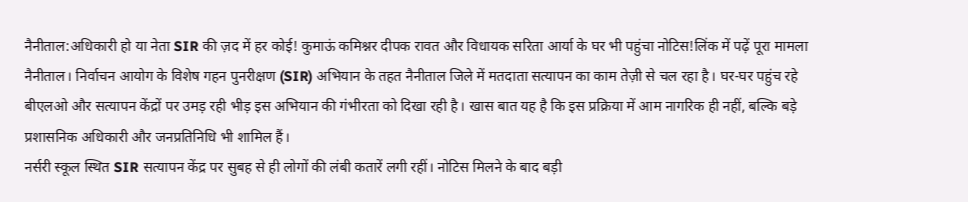नैनीताल:अधिकारी हो या नेता SIR की ज़द में हर कोई! कुमाऊं कमिश्नर दीपक रावत और विधायक सरिता आर्या के घर भी पहुंचा नोटिस!लिंक में पढ़ें पूरा मामला
नैनीताल। निर्वाचन आयोग के विशेष गहन पुनरीक्षण (SIR) अभियान के तहत नैनीताल जिले में मतदाता सत्यापन का काम तेज़ी से चल रहा है। घर-घर पहुंच रहे बीएलओ और सत्यापन केंद्रों पर उमड़ रही भीड़ इस अभियान की गंभीरता को दिखा रही है। खास बात यह है कि इस प्रक्रिया में आम नागरिक ही नहीं, बल्कि बड़े प्रशासनिक अधिकारी और जनप्रतिनिधि भी शामिल हैं।
नर्सरी स्कूल स्थित SIR सत्यापन केंद्र पर सुबह से ही लोगों की लंबी कतारें लगी रहीं। नोटिस मिलने के बाद बड़ी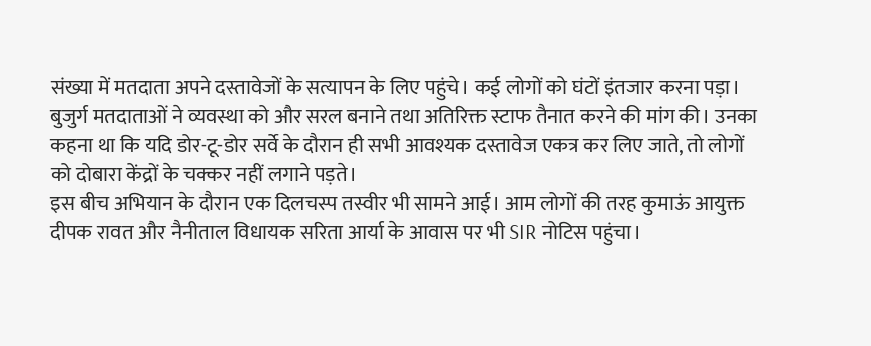संख्या में मतदाता अपने दस्तावेजों के सत्यापन के लिए पहुंचे। कई लोगों को घंटों इंतजार करना पड़ा। बुजुर्ग मतदाताओं ने व्यवस्था को और सरल बनाने तथा अतिरिक्त स्टाफ तैनात करने की मांग की। उनका कहना था कि यदि डोर-टू-डोर सर्वे के दौरान ही सभी आवश्यक दस्तावेज एकत्र कर लिए जाते, तो लोगों को दोबारा केंद्रों के चक्कर नहीं लगाने पड़ते।
इस बीच अभियान के दौरान एक दिलचस्प तस्वीर भी सामने आई। आम लोगों की तरह कुमाऊं आयुक्त दीपक रावत और नैनीताल विधायक सरिता आर्या के आवास पर भी SIR नोटिस पहुंचा।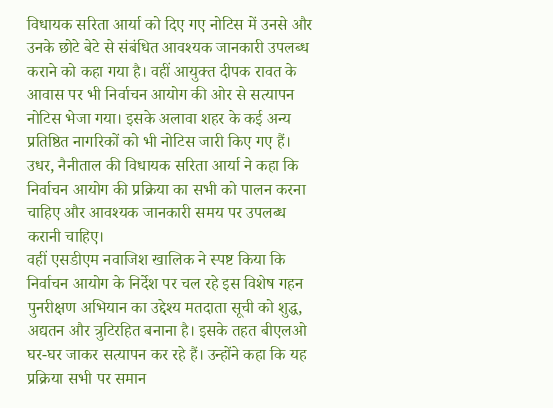विधायक सरिता आर्या को दिए गए नोटिस में उनसे और उनके छोटे बेटे से संबंधित आवश्यक जानकारी उपलब्ध कराने को कहा गया है। वहीं आयुक्त दीपक रावत के आवास पर भी निर्वाचन आयोग की ओर से सत्यापन नोटिस भेजा गया। इसके अलावा शहर के कई अन्य प्रतिष्ठित नागरिकों को भी नोटिस जारी किए गए हैं।
उधर, नैनीताल की विधायक सरिता आर्या ने कहा कि निर्वाचन आयोग की प्रक्रिया का सभी को पालन करना चाहिए और आवश्यक जानकारी समय पर उपलब्ध करानी चाहिए।
वहीं एसडीएम नवाजिश खालिक ने स्पष्ट किया कि निर्वाचन आयोग के निर्देश पर चल रहे इस विशेष गहन पुनरीक्षण अभियान का उद्देश्य मतदाता सूची को शुद्ध, अद्यतन और त्रुटिरहित बनाना है। इसके तहत बीएलओ घर-घर जाकर सत्यापन कर रहे हैं। उन्होंने कहा कि यह प्रक्रिया सभी पर समान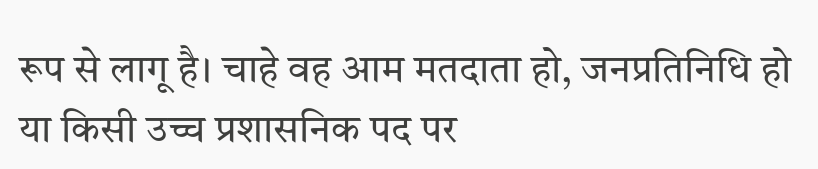रूप से लागू है। चाहे वह आम मतदाता हो, जनप्रतिनिधि हो या किसी उच्च प्रशासनिक पद पर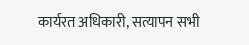कार्यरत अधिकारी, सत्यापन सभी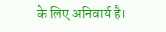के लिए अनिवार्य है।